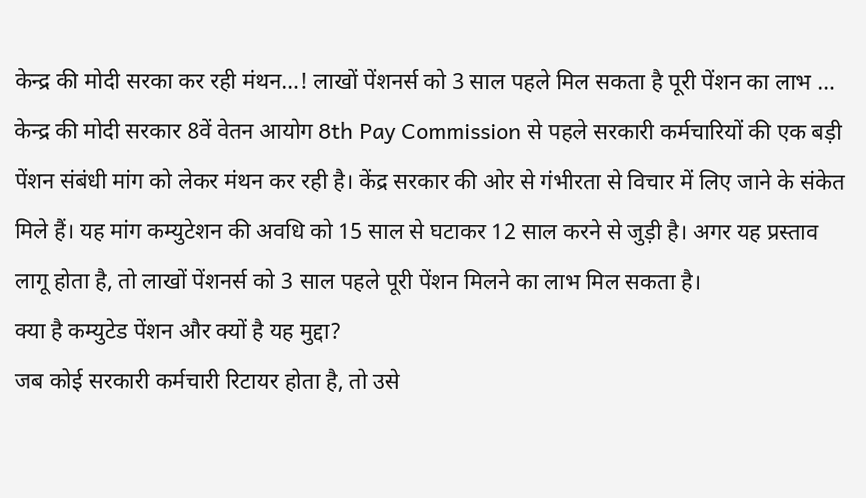केन्द्र की मोदी सरका कर रही मंथन…! लाखों पेंशनर्स को 3 साल पहले मिल सकता है पूरी पेंशन का लाभ …
केन्द्र की मोदी सरकार 8वें वेतन आयोग 8th Pay Commission से पहले सरकारी कर्मचारियों की एक बड़ी पेंशन संबंधी मांग को लेकर मंथन कर रही है। केंद्र सरकार की ओर से गंभीरता से विचार में लिए जाने के संकेत मिले हैं। यह मांग कम्युटेशन की अवधि को 15 साल से घटाकर 12 साल करने से जुड़ी है। अगर यह प्रस्ताव लागू होता है, तो लाखों पेंशनर्स को 3 साल पहले पूरी पेंशन मिलने का लाभ मिल सकता है।
क्या है कम्युटेड पेंशन और क्यों है यह मुद्दा?
जब कोई सरकारी कर्मचारी रिटायर होता है, तो उसे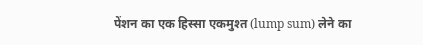पेंशन का एक हिस्सा एकमुश्त (lump sum) लेने का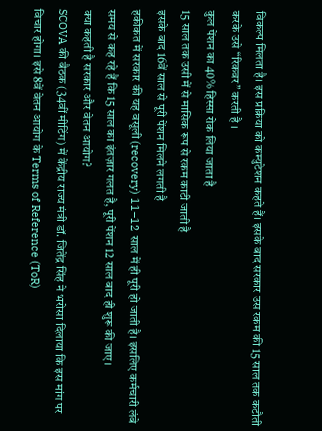विकल्प मिलता है। इस प्रक्रिया को कम्युटेशन कहते हैं। इसके बाद सरकार उस रकम की 15 साल तक कटौती करके उसे “रिकवर” करती है ।
कुल पेंशन का 40% हिस्सा रोक लिया जाता है
15 साल तक उसी में से मासिक रूप से रकम काटी जाती है
इसके बाद 16वें साल से पूरी पेंशन मिलने लगती है
हकीकत में सरकार की यह वसूली (recovery) 11–12 साल में ही पूरी हो जाती है। इसलिए कर्मचारी लंबे समय से कह रहे हैं कि 15 साल का इंतज़ार गलत है, पूरी पेंशन 12 साल बाद ही शुरू की जाए।
क्या कहती है सरकार और वेतन आयोग?
SCOVA की बैठक (34वीं मीटिंग) में केंद्रीय राज्य मंत्री डॉ. जितेंद्र सिंह ने भरोसा दिलाया कि इस मांग पर विचार होगा। इसे 8वें वेतन आयोग के Terms of Reference (ToR)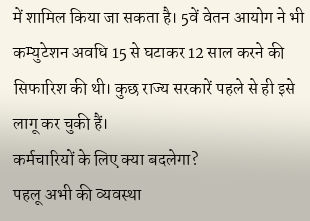में शामिल किया जा सकता है। 5वें वेतन आयोग ने भी कम्युटेशन अवधि 15 से घटाकर 12 साल करने की सिफारिश की थी। कुछ राज्य सरकारें पहले से ही इसे लागू कर चुकी हैं।
कर्मचारियों के लिए क्या बदलेगा?
पहलू अभी की व्यवस्था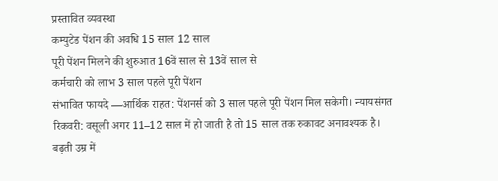प्रस्तावित व्यवस्था
कम्युटेड पेंशन की अवधि 15 साल 12 साल
पूरी पेंशन मिलने की शुरुआत 16वें साल से 13वें साल से
कर्मचारी को लाभ 3 साल पहले पूरी पेंशन
संभावित फायदे —आर्थिक राहत: पेंशनर्स को 3 साल पहले पूरी पेंशन मिल सकेगी। न्यायसंगत रिकवरी: वसूली अगर 11–12 साल में हो जाती है तो 15 साल तक रुकावट अनावश्यक है।
बढ़ती उम्र में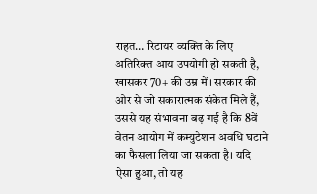राहत… रिटायर व्यक्ति के लिए अतिरिक्त आय उपयोगी हो सकती है, खासकर 70+ की उम्र में। सरकार की ओर से जो सकारात्मक संकेत मिले हैं, उससे यह संभावना बढ़ गई है कि 8वें वेतन आयोग में कम्युटेशन अवधि घटाने का फैसला लिया जा सकता है। यदि ऐसा हुआ, तो यह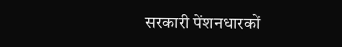सरकारी पेंशनधारकों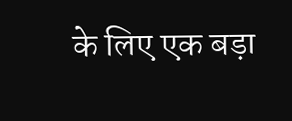के लिए एक बड़ा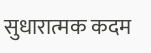सुधारात्मक कदम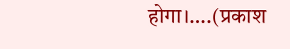होगा।….(प्रकाश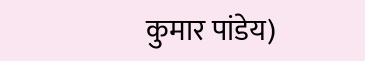कुमार पांडेय)